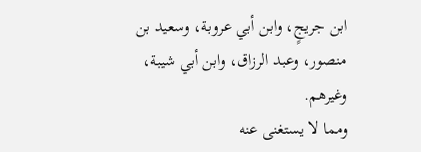ابن جريجٍ، وابن أبي عروبة، وسعيد بن منصور، وعبد الرزاق، وابن أبي شيبة، وغيرهم.
ومما لا يستغنى عنه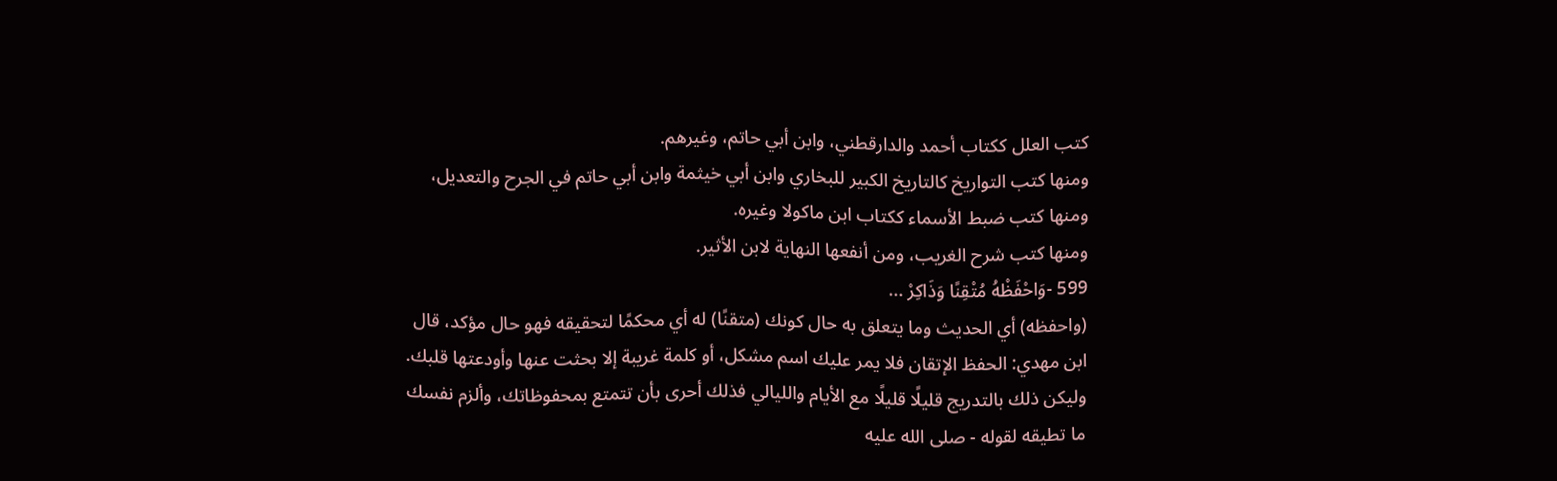كتب العلل ككتاب أحمد والدارقطني، وابن أبي حاتم، وغيرهم.
ومنها كتب التواريخ كالتاريخ الكبير للبخاري وابن أبي خيثمة وابن أبي حاتم في الجرح والتعديل، ومنها كتب ضبط الأسماء ككتاب ابن ماكولا وغيره.
ومنها كتب شرح الغريب، ومن أنفعها النهاية لابن الأثير.
599 -وَاحْفَظْهُ مُتْقِنًا وَذَاكِرْ ...
(واحفظه) أي الحديث وما يتعلق به حال كونك (متقنًا) له أي محكمًا لتحقيقه فهو حال مؤكد، قال ابن مهدي: الحفظ الإتقان فلا يمر عليك اسم مشكل، أو كلمة غريبة إلا بحثت عنها وأودعتها قلبك.
وليكن ذلك بالتدريج قليلًا قليلًا مع الأيام والليالي فذلك أحرى بأن تتمتع بمحفوظاتك، وألزم نفسك ما تطيقه لقوله - صلى الله عليه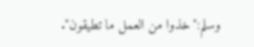وسلم:"خذوا من العمل ما تطيقون".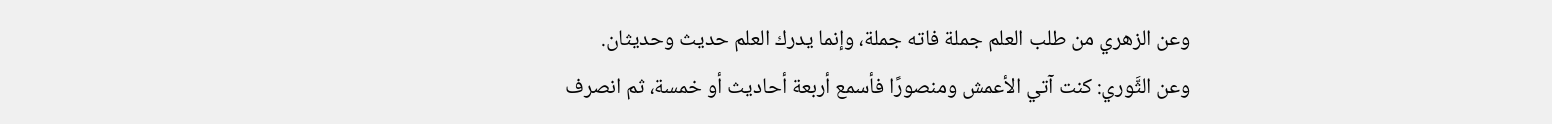وعن الزهري من طلب العلم جملة فاته جملة، وإنما يدرك العلم حديث وحديثان.
وعن الثَّوري: كنت آتي الأعمش ومنصورًا فأسمع أربعة أحاديث أو خمسة، ثم انصرف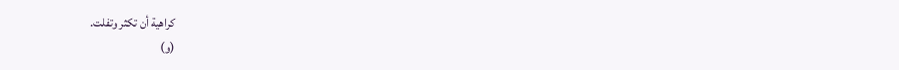كراهية أن تكثر وتفلت.
(و)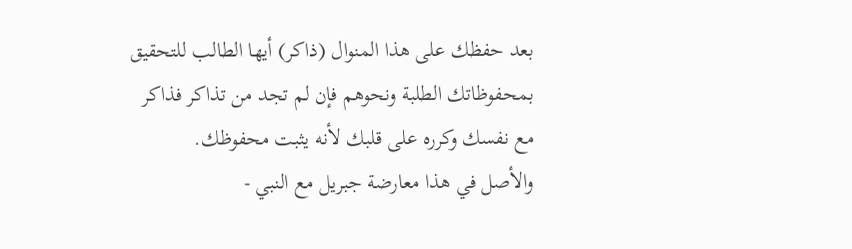بعد حفظك على هذا المنوال (ذاكر) أيها الطالب للتحقيق بمحفوظاتك الطلبة ونحوهم فإن لم تجد من تذاكر فذاكر مع نفسك وكرره على قلبك لأنه يثبت محفوظك.
والأصل في هذا معارضة جبريل مع النبي -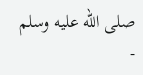صلى الله عليه وسلم -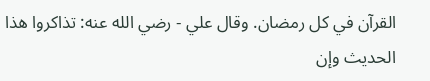القرآن في كل رمضان. وقال علي - رضي الله عنه: تذاكروا هذا الحديث وإن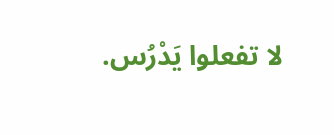لا تفعلوا يَدْرُس.